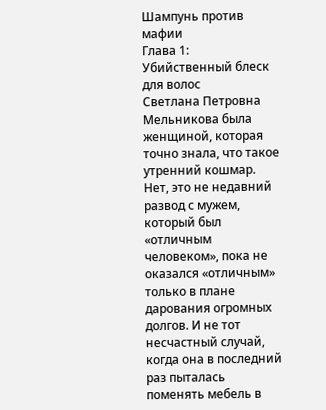Шампунь против мафии
Глава 1: Убийственный блеск для волос
Светлана Петровна Мельникова была женщиной, которая точно знала, что такое утренний кошмар. Нет, это не недавний развод с мужем, который был «отличным человеком», пока не оказался «отличным» только в плане дарования огромных долгов. И не тот несчастный случай, когда она в последний раз пыталась поменять мебель в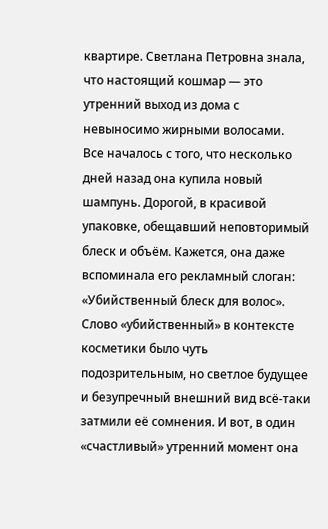квартире. Светлана Петровна знала, что настоящий кошмар — это утренний выход из дома с невыносимо жирными волосами.
Все началось с того, что несколько дней назад она купила новый шампунь. Дорогой, в красивой упаковке, обещавший неповторимый блеск и объём. Кажется, она даже вспоминала его рекламный слоган: «Убийственный блеск для волос». Слово «убийственный» в контексте косметики было чуть подозрительным, но светлое будущее и безупречный внешний вид всё-таки затмили её сомнения. И вот, в один «счастливый» утренний момент она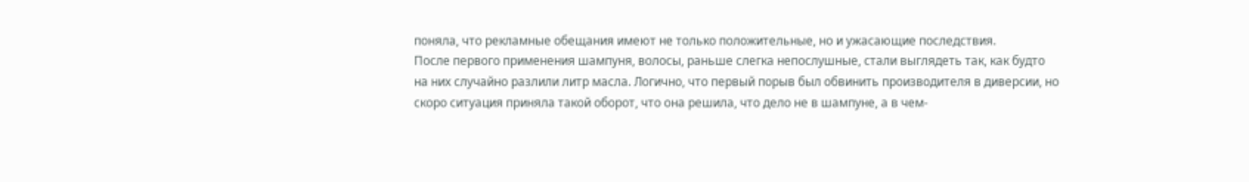поняла, что рекламные обещания имеют не только положительные, но и ужасающие последствия.
После первого применения шампуня, волосы, раньше слегка непослушные, стали выглядеть так, как будто на них случайно разлили литр масла. Логично, что первый порыв был обвинить производителя в диверсии, но скоро ситуация приняла такой оборот, что она решила, что дело не в шампуне, а в чем-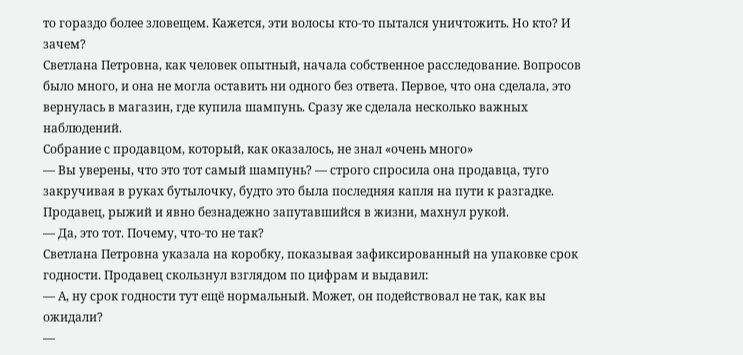то гораздо более зловещем. Кажется, эти волосы кто-то пытался уничтожить. Но кто? И зачем?
Светлана Петровна, как человек опытный, начала собственное расследование. Вопросов было много, и она не могла оставить ни одного без ответа. Первое, что она сделала, это вернулась в магазин, где купила шампунь. Сразу же сделала несколько важных наблюдений.
Собрание с продавцом, который, как оказалось, не знал «очень много»
— Вы уверены, что это тот самый шампунь? — строго спросила она продавца, туго закручивая в руках бутылочку, будто это была последняя капля на пути к разгадке.
Продавец, рыжий и явно безнадежно запутавшийся в жизни, махнул рукой.
— Да, это тот. Почему, что-то не так?
Светлана Петровна указала на коробку, показывая зафиксированный на упаковке срок годности. Продавец скользнул взглядом по цифрам и выдавил:
— А, ну срок годности тут ещё нормальный. Может, он подействовал не так, как вы ожидали?
—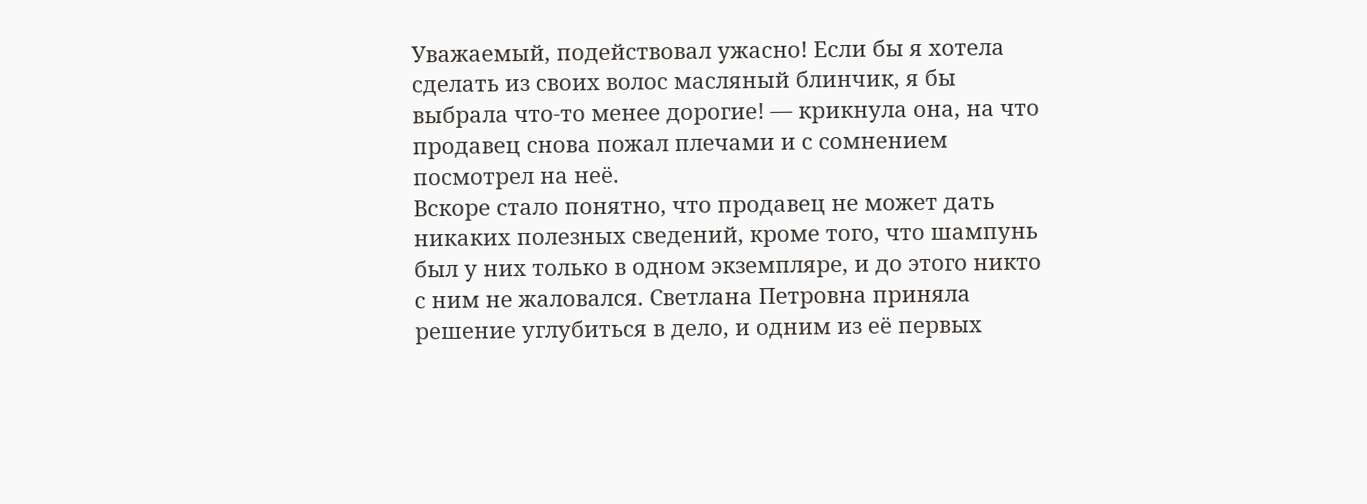Уважаемый, подействовал ужасно! Если бы я хотела сделать из своих волос масляный блинчик, я бы выбрала что-то менее дорогие! — крикнула она, на что продавец снова пожал плечами и с сомнением посмотрел на неё.
Вскоре стало понятно, что продавец не может дать никаких полезных сведений, кроме того, что шампунь был у них только в одном экземпляре, и до этого никто с ним не жаловался. Светлана Петровна приняла решение углубиться в дело, и одним из её первых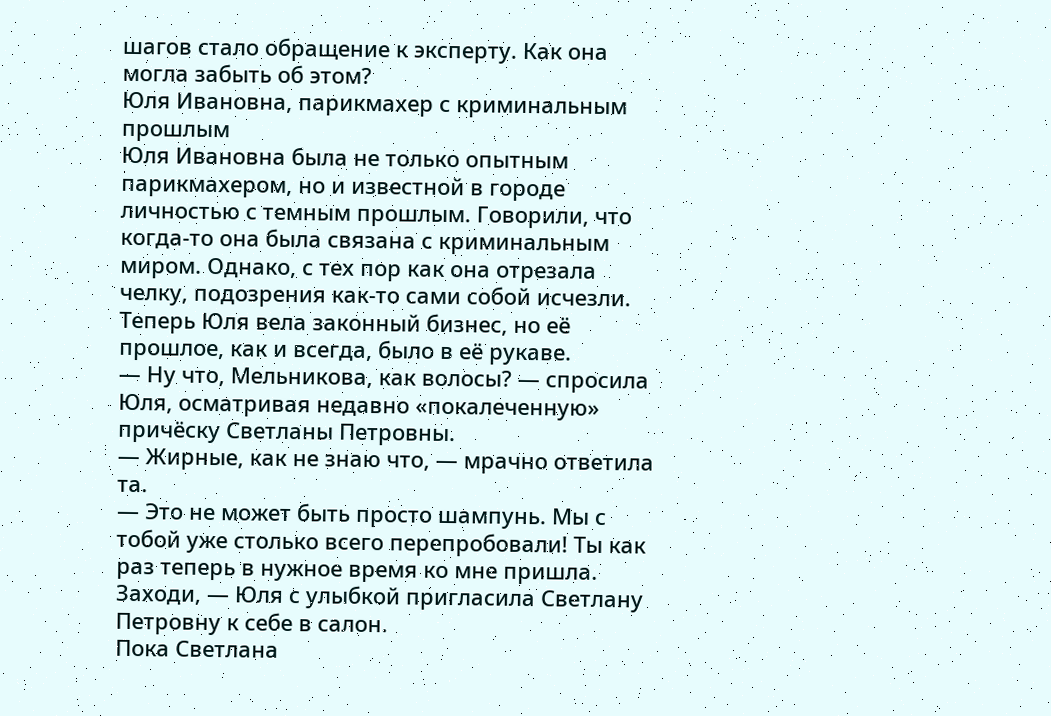шагов стало обращение к эксперту. Как она могла забыть об этом?
Юля Ивановна, парикмахер с криминальным прошлым
Юля Ивановна была не только опытным парикмахером, но и известной в городе личностью с темным прошлым. Говорили, что когда-то она была связана с криминальным миром. Однако, с тех пор как она отрезала челку, подозрения как-то сами собой исчезли. Теперь Юля вела законный бизнес, но её прошлое, как и всегда, было в её рукаве.
— Ну что, Мельникова, как волосы? — спросила Юля, осматривая недавно «покалеченную» причёску Светланы Петровны.
— Жирные, как не знаю что, — мрачно ответила та.
— Это не может быть просто шампунь. Мы с тобой уже столько всего перепробовали! Ты как раз теперь в нужное время ко мне пришла. Заходи, — Юля с улыбкой пригласила Светлану Петровну к себе в салон.
Пока Светлана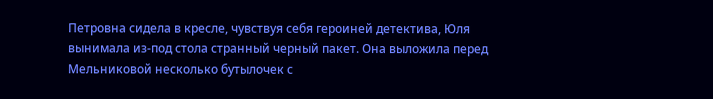Петровна сидела в кресле, чувствуя себя героиней детектива, Юля вынимала из-под стола странный черный пакет. Она выложила перед Мельниковой несколько бутылочек с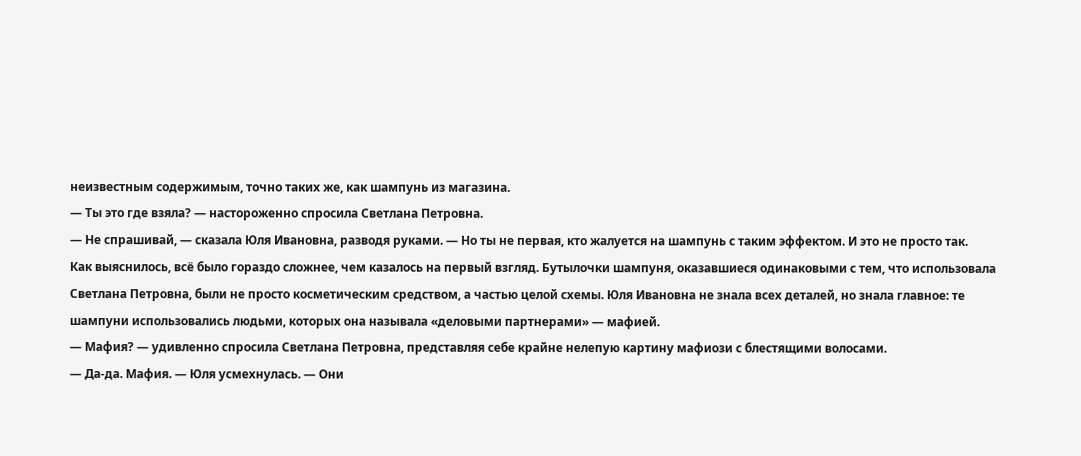неизвестным содержимым, точно таких же, как шампунь из магазина.
— Ты это где взяла? — настороженно спросила Светлана Петровна.
— Не спрашивай, — сказала Юля Ивановна, разводя руками. — Но ты не первая, кто жалуется на шампунь с таким эффектом. И это не просто так.
Как выяснилось, всё было гораздо сложнее, чем казалось на первый взгляд. Бутылочки шампуня, оказавшиеся одинаковыми с тем, что использовала Светлана Петровна, были не просто косметическим средством, а частью целой схемы. Юля Ивановна не знала всех деталей, но знала главное: те шампуни использовались людьми, которых она называла «деловыми партнерами» — мафией.
— Мафия? — удивленно спросила Светлана Петровна, представляя себе крайне нелепую картину мафиози с блестящими волосами.
— Да-да. Мафия. — Юля усмехнулась. — Они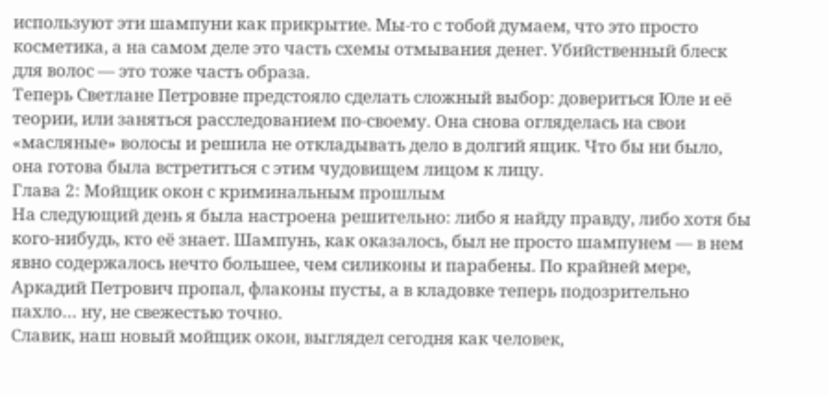используют эти шампуни как прикрытие. Мы-то с тобой думаем, что это просто косметика, а на самом деле это часть схемы отмывания денег. Убийственный блеск для волос — это тоже часть образа.
Теперь Светлане Петровне предстояло сделать сложный выбор: довериться Юле и её теории, или заняться расследованием по-своему. Она снова огляделась на свои «масляные» волосы и решила не откладывать дело в долгий ящик. Что бы ни было, она готова была встретиться с этим чудовищем лицом к лицу.
Глава 2: Мойщик окон с криминальным прошлым
На следующий день я была настроена решительно: либо я найду правду, либо хотя бы кого-нибудь, кто её знает. Шампунь, как оказалось, был не просто шампунем — в нем явно содержалось нечто большее, чем силиконы и парабены. По крайней мере, Аркадий Петрович пропал, флаконы пусты, а в кладовке теперь подозрительно пахло… ну, не свежестью точно.
Славик, наш новый мойщик окон, выглядел сегодня как человек,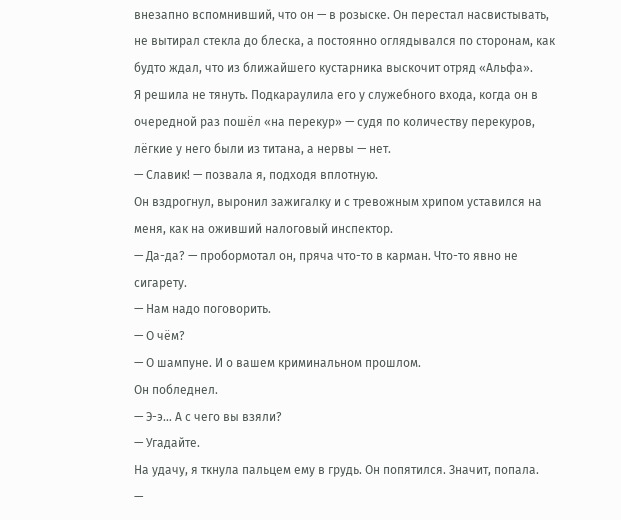внезапно вспомнивший, что он — в розыске. Он перестал насвистывать, не вытирал стекла до блеска, а постоянно оглядывался по сторонам, как будто ждал, что из ближайшего кустарника выскочит отряд «Альфа».
Я решила не тянуть. Подкараулила его у служебного входа, когда он в очередной раз пошёл «на перекур» — судя по количеству перекуров, лёгкие у него были из титана, а нервы — нет.
— Славик! — позвала я, подходя вплотную.
Он вздрогнул, выронил зажигалку и с тревожным хрипом уставился на меня, как на оживший налоговый инспектор.
— Да-да? — пробормотал он, пряча что-то в карман. Что-то явно не сигарету.
— Нам надо поговорить.
— О чём?
— О шампуне. И о вашем криминальном прошлом.
Он побледнел.
— Э-э… А с чего вы взяли?
— Угадайте.
На удачу, я ткнула пальцем ему в грудь. Он попятился. Значит, попала.
—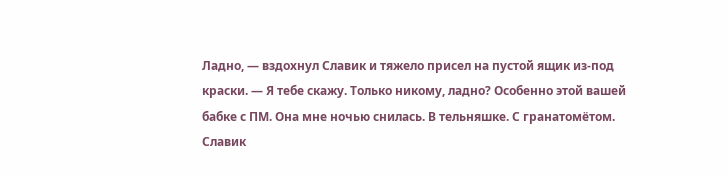Ладно, — вздохнул Славик и тяжело присел на пустой ящик из-под краски. — Я тебе скажу. Только никому, ладно? Особенно этой вашей бабке с ПМ. Она мне ночью снилась. В тельняшке. С гранатомётом.
Славик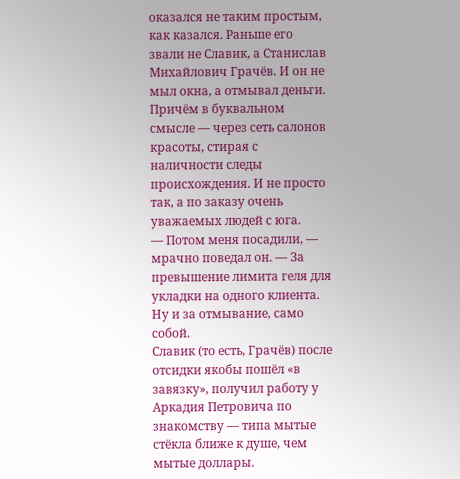оказался не таким простым, как казался. Раньше его звали не Славик, а Станислав Михайлович Грачёв. И он не мыл окна, а отмывал деньги. Причём в буквальном смысле — через сеть салонов красоты, стирая с наличности следы происхождения. И не просто так, а по заказу очень уважаемых людей с юга.
— Потом меня посадили, — мрачно поведал он. — За превышение лимита геля для укладки на одного клиента. Ну и за отмывание, само собой.
Славик (то есть, Грачёв) после отсидки якобы пошёл «в завязку», получил работу у Аркадия Петровича по знакомству — типа мытые стёкла ближе к душе, чем мытые доллары.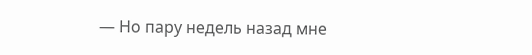— Но пару недель назад мне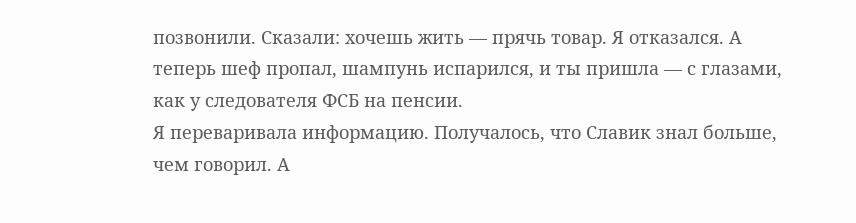позвонили. Сказали: хочешь жить — прячь товар. Я отказался. А теперь шеф пропал, шампунь испарился, и ты пришла — с глазами, как у следователя ФСБ на пенсии.
Я переваривала информацию. Получалось, что Славик знал больше, чем говорил. А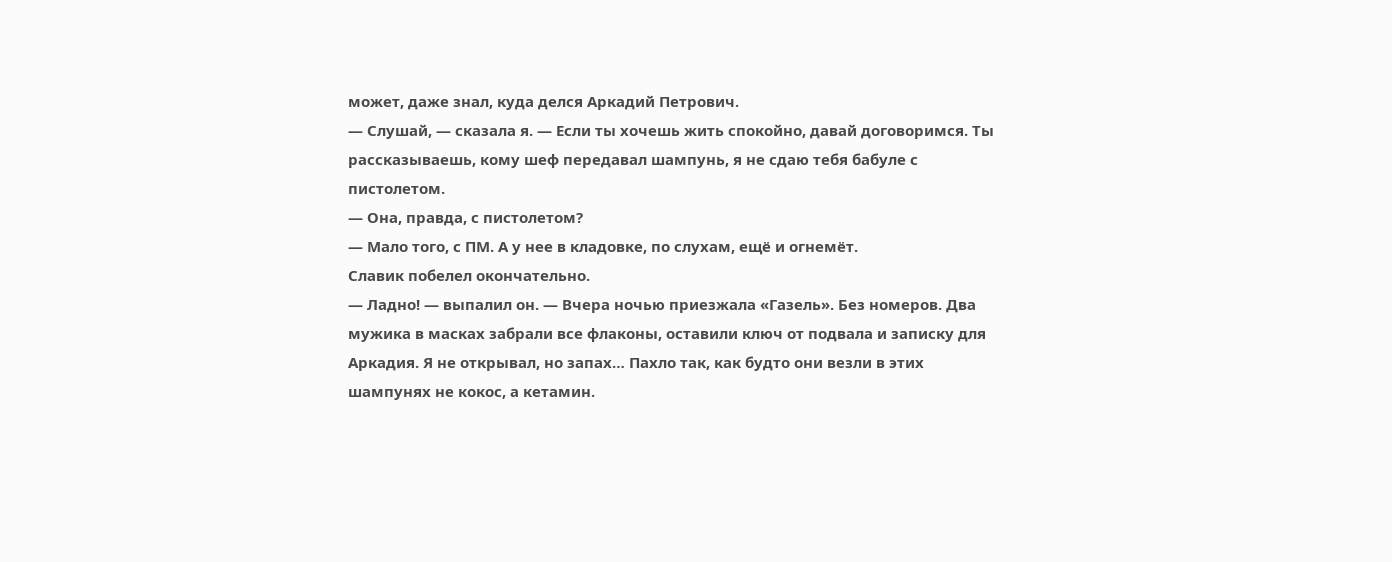может, даже знал, куда делся Аркадий Петрович.
— Слушай, — сказала я. — Если ты хочешь жить спокойно, давай договоримся. Ты рассказываешь, кому шеф передавал шампунь, я не сдаю тебя бабуле с пистолетом.
— Она, правда, с пистолетом?
— Мало того, с ПМ. А у нее в кладовке, по слухам, ещё и огнемёт.
Славик побелел окончательно.
— Ладно! — выпалил он. — Вчера ночью приезжала «Газель». Без номеров. Два мужика в масках забрали все флаконы, оставили ключ от подвала и записку для Аркадия. Я не открывал, но запах… Пахло так, как будто они везли в этих шампунях не кокос, а кетамин.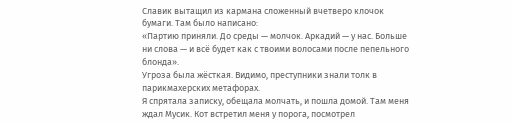Славик вытащил из кармана сложенный вчетверо клочок бумаги. Там было написано:
«Партию приняли. До среды — молчок. Аркадий — у нас. Больше ни слова — и всё будет как с твоими волосами после пепельного блонда».
Угроза была жёсткая. Видимо, преступники знали толк в парикмахерских метафорах.
Я спрятала записку, обещала молчать, и пошла домой. Там меня ждал Мусик. Кот встретил меня у порога, посмотрел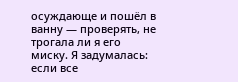осуждающе и пошёл в ванну — проверять, не трогала ли я его миску. Я задумалась: если все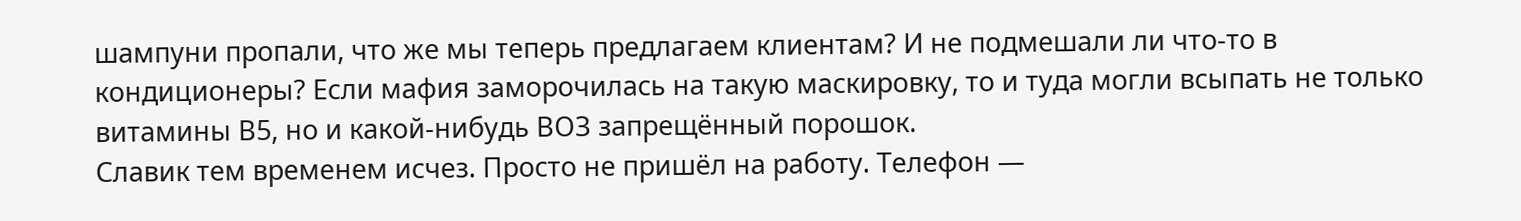шампуни пропали, что же мы теперь предлагаем клиентам? И не подмешали ли что-то в кондиционеры? Если мафия заморочилась на такую маскировку, то и туда могли всыпать не только витамины В5, но и какой-нибудь ВОЗ запрещённый порошок.
Славик тем временем исчез. Просто не пришёл на работу. Телефон —